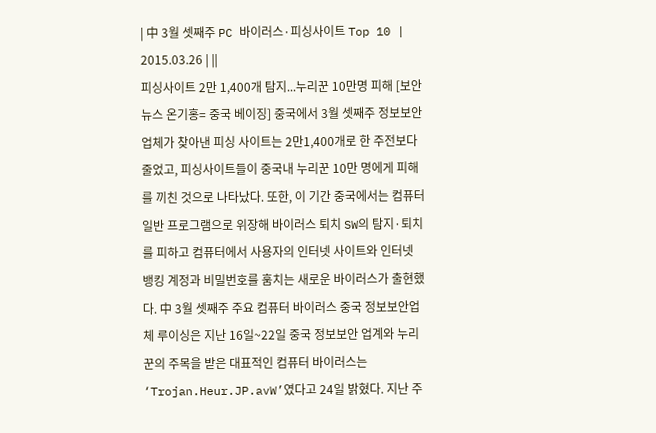| 中 3월 셋째주 PC 바이러스·피싱사이트 Top 10 | 2015.03.26 | ||
피싱사이트 2만 1,400개 탐지...누리꾼 10만명 피해 [보안뉴스 온기홍= 중국 베이징] 중국에서 3월 셋째주 정보보안업체가 찾아낸 피싱 사이트는 2만1,400개로 한 주전보다 줄었고, 피싱사이트들이 중국내 누리꾼 10만 명에게 피해를 끼친 것으로 나타났다. 또한, 이 기간 중국에서는 컴퓨터 일반 프로그램으로 위장해 바이러스 퇴치 SW의 탐지·퇴치를 피하고 컴퓨터에서 사용자의 인터넷 사이트와 인터넷 뱅킹 계정과 비밀번호를 훔치는 새로운 바이러스가 출현했다. 中 3월 셋째주 주요 컴퓨터 바이러스 중국 정보보안업체 루이싱은 지난 16일~22일 중국 정보보안 업계와 누리꾼의 주목을 받은 대표적인 컴퓨터 바이러스는 ‘Trojan.Heur.JP.avW’였다고 24일 밝혔다. 지난 주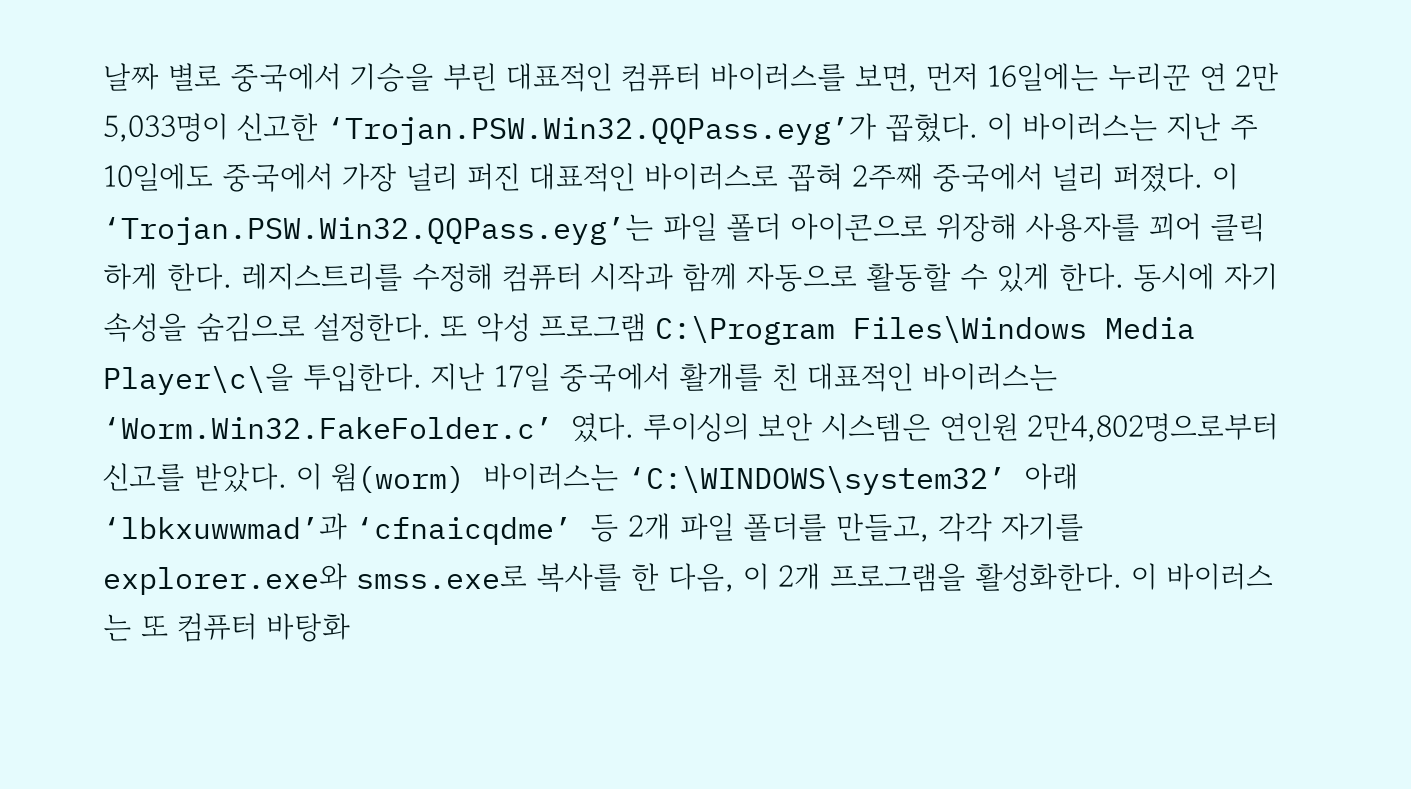날짜 별로 중국에서 기승을 부린 대표적인 컴퓨터 바이러스를 보면, 먼저 16일에는 누리꾼 연 2만 5,033명이 신고한 ‘Trojan.PSW.Win32.QQPass.eyg’가 꼽혔다. 이 바이러스는 지난 주 10일에도 중국에서 가장 널리 퍼진 대표적인 바이러스로 꼽혀 2주째 중국에서 널리 퍼졌다. 이 ‘Trojan.PSW.Win32.QQPass.eyg’는 파일 폴더 아이콘으로 위장해 사용자를 꾀어 클릭하게 한다. 레지스트리를 수정해 컴퓨터 시작과 함께 자동으로 활동할 수 있게 한다. 동시에 자기 속성을 숨김으로 설정한다. 또 악성 프로그램 C:\Program Files\Windows Media Player\c\을 투입한다. 지난 17일 중국에서 활개를 친 대표적인 바이러스는 ‘Worm.Win32.FakeFolder.c’ 였다. 루이싱의 보안 시스템은 연인원 2만4,802명으로부터 신고를 받았다. 이 웜(worm) 바이러스는 ‘C:\WINDOWS\system32’ 아래 ‘lbkxuwwmad’과 ‘cfnaicqdme’ 등 2개 파일 폴더를 만들고, 각각 자기를 explorer.exe와 smss.exe로 복사를 한 다음, 이 2개 프로그램을 활성화한다. 이 바이러스는 또 컴퓨터 바탕화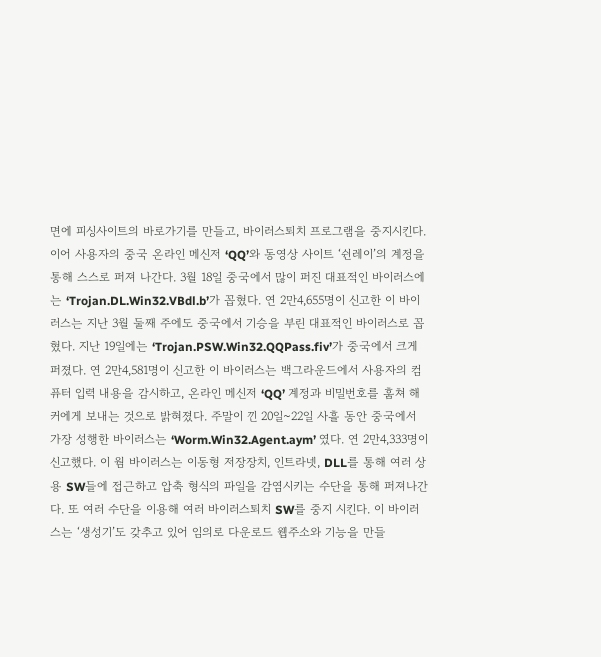면에 피싱사이트의 바로가기를 만들고, 바이러스퇴치 프로그램을 중지시킨다. 이어 사용자의 중국 온라인 메신저 ‘QQ’와 동영상 사이트 ‘쉰레이’의 계정을 통해 스스로 퍼져 나간다. 3월 18일 중국에서 많이 퍼진 대표적인 바이러스에는 ‘Trojan.DL.Win32.VBdl.b’가 꼽혔다. 연 2만4,655명이 신고한 이 바이러스는 지난 3월 둘째 주에도 중국에서 기승을 부린 대표적인 바이러스로 꼽혔다. 지난 19일에는 ‘Trojan.PSW.Win32.QQPass.fiv’가 중국에서 크게 퍼졌다. 연 2만4,581명이 신고한 이 바이러스는 백그라운드에서 사용자의 컴퓨터 입력 내용을 감시하고, 온라인 메신저 ‘QQ’ 계정과 비밀번호를 훔쳐 해커에게 보내는 것으로 밝혀졌다. 주말이 낀 20일~22일 사흘 동안 중국에서 가장 성행한 바이러스는 ‘Worm.Win32.Agent.aym’ 였다. 연 2만4,333명이 신고했다. 이 웜 바이러스는 이동형 저장장치, 인트라넷, DLL를 통해 여러 상용 SW들에 접근하고 압축 형식의 파일을 감염시키는 수단을 통해 퍼져나간다. 또 여러 수단을 이용해 여러 바이러스퇴치 SW를 중지 시킨다. 이 바이러스는 ‘생성기’도 갖추고 있어 임의로 다운로드 웹주소와 기능을 만들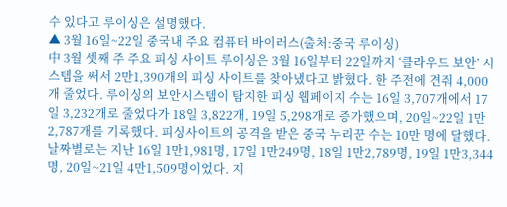수 있다고 루이싱은 설명했다.
▲ 3월 16일~22일 중국내 주요 컴퓨터 바이러스(출처:중국 루이싱)
中 3월 셋째 주 주요 피싱 사이트 루이싱은 3월 16일부터 22일까지 ‘클라우드 보안’ 시스템을 써서 2만1,390개의 피싱 사이트를 찾아냈다고 밝혔다. 한 주전에 견줘 4,000개 줄었다. 루이싱의 보안시스템이 탐지한 피싱 웹페이지 수는 16일 3,707개에서 17일 3,232개로 줄었다가 18일 3,822개, 19일 5,298개로 증가했으며, 20일~22일 1만2,787개를 기록했다. 피싱사이트의 공격을 받은 중국 누리꾼 수는 10만 명에 달했다. 날짜별로는 지난 16일 1만1,981명, 17일 1만249명, 18일 1만2,789명, 19일 1만3,344명, 20일~21일 4만1,509명이었다. 지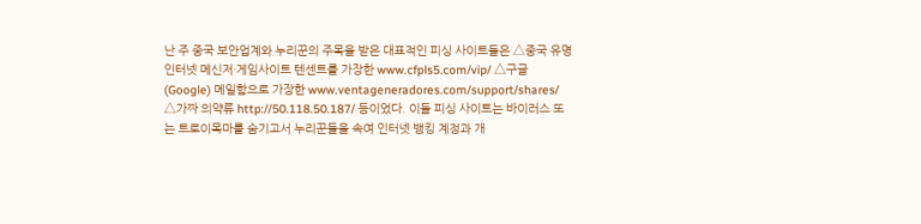난 주 중국 보안업계와 누리꾼의 주목을 받은 대표적인 피싱 사이트들은 △중국 유명 인터넷 메신저·게임사이트 텐센트를 가장한 www.cfpls5.com/vip/ △구글(Google) 메일함으로 가장한 www.ventageneradores.com/support/shares/ △가짜 의약류 http://50.118.50.187/ 등이었다. 이들 피싱 사이트는 바이러스 또는 트로이목마를 숨기고서 누리꾼들을 속여 인터넷 뱅킹 계정과 개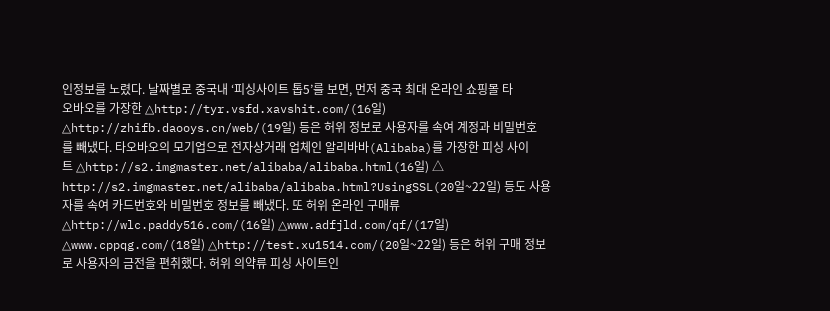인정보를 노렸다. 날짜별로 중국내 ‘피싱사이트 톱5’를 보면, 먼저 중국 최대 온라인 쇼핑몰 타오바오를 가장한 △http://tyr.vsfd.xavshit.com/(16일) △http://zhifb.daooys.cn/web/(19일) 등은 허위 정보로 사용자를 속여 계정과 비밀번호를 빼냈다. 타오바오의 모기업으로 전자상거래 업체인 알리바바(Alibaba)를 가장한 피싱 사이트 △http://s2.imgmaster.net/alibaba/alibaba.html(16일) △ http://s2.imgmaster.net/alibaba/alibaba.html?UsingSSL(20일~22일) 등도 사용자를 속여 카드번호와 비밀번호 정보를 빼냈다. 또 허위 온라인 구매류 △http://wlc.paddy516.com/(16일) △www.adfjld.com/qf/(17일) △www.cppqg.com/(18일) △http://test.xu1514.com/(20일~22일) 등은 허위 구매 정보로 사용자의 금전을 편취했다. 허위 의약류 피싱 사이트인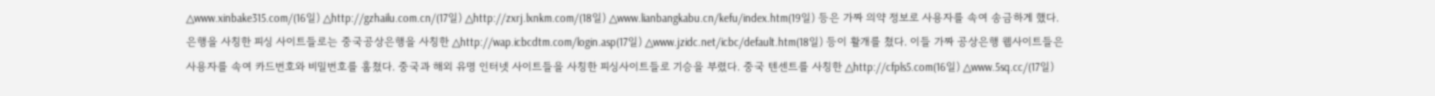△www.xinbake315.com/(16일) △http://gzhailu.com.cn/(17일) △http://zxrj.lxnkm.com/(18일) △www.lianbangkabu.cn/kefu/index.htm(19일) 등은 가짜 의약 정보로 사용자를 속여 송금하게 했다. 은행을 사칭한 피싱 사이트들로는 중국공상은행을 사칭한 △http://wap.icbcdtm.com/login.asp(17일) △www.jzidc.net/icbc/default.htm(18일) 등이 활개를 쳤다. 이들 가짜 공상은행 웹사이트들은 사용자를 속여 카드번호와 비밀번호를 훔쳤다. 중국과 해외 유명 인터넷 사이트들을 사칭한 피싱사이트들로 기승을 부렸다. 중국 텐센트를 사칭한 △http://cfpls5.com(16일) △www.5sq.cc/(17일)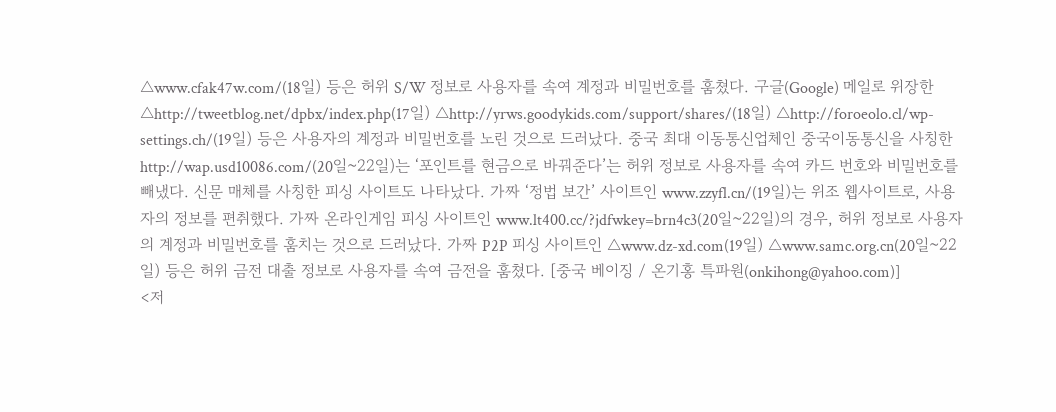△www.cfak47w.com/(18일) 등은 허위 S/W 정보로 사용자를 속여 계정과 비밀번호를 훔쳤다. 구글(Google) 메일로 위장한 △http://tweetblog.net/dpbx/index.php(17일) △http://yrws.goodykids.com/support/shares/(18일) △http://foroeolo.cl/wp-settings.ch/(19일) 등은 사용자의 계정과 비밀번호를 노린 것으로 드러났다. 중국 최대 이동통신업체인 중국이동통신을 사칭한 http://wap.usd10086.com/(20일~22일)는 ‘포인트를 현금으로 바꿔준다’는 허위 정보로 사용자를 속여 카드 번호와 비밀번호를 빼냈다. 신문 매체를 사칭한 피싱 사이트도 나타났다. 가짜 ‘정법 보간’ 사이트인 www.zzyfl.cn/(19일)는 위조 웹사이트로, 사용자의 정보를 편취했다. 가짜 온라인게임 피싱 사이트인 www.lt400.cc/?jdfwkey=brn4c3(20일~22일)의 경우, 허위 정보로 사용자의 계정과 비밀번호를 훔치는 것으로 드러났다. 가짜 P2P 피싱 사이트인 △www.dz-xd.com(19일) △www.samc.org.cn(20일~22일) 등은 허위 금전 대출 정보로 사용자를 속여 금전을 훔쳤다. [중국 베이징 / 온기홍 특파원(onkihong@yahoo.com)]
<저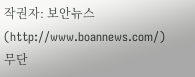작권자: 보안뉴스(http://www.boannews.com/) 무단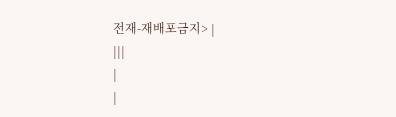전재-재배포금지> |
|||
|
|